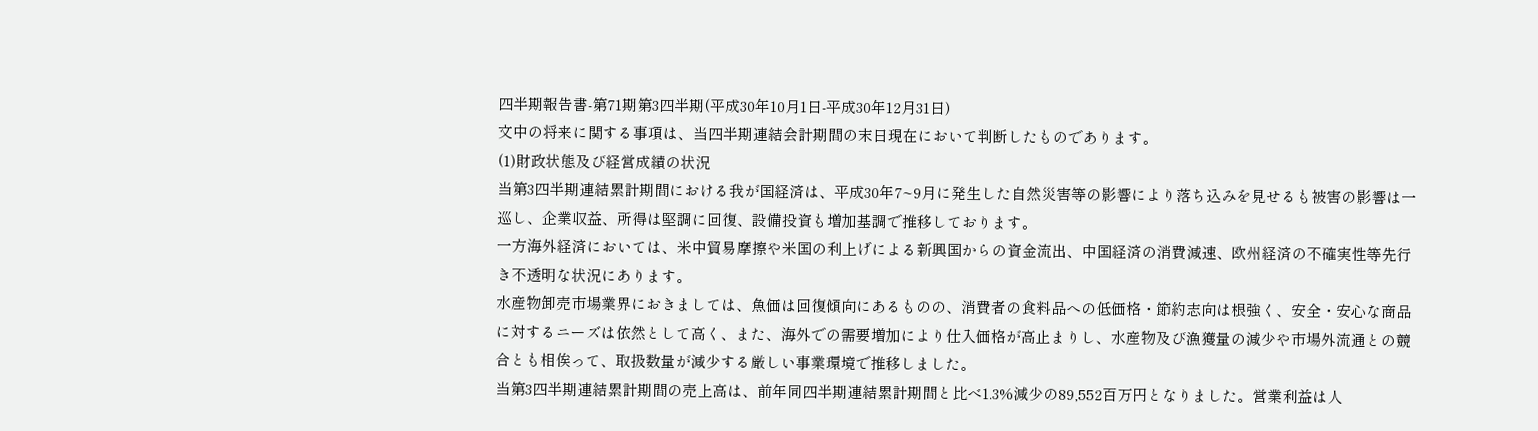四半期報告書-第71期第3四半期(平成30年10月1日-平成30年12月31日)
文中の将来に関する事項は、当四半期連結会計期間の末日現在において判断したものであります。
(1)財政状態及び経営成績の状況
当第3四半期連結累計期間における我が国経済は、平成30年7~9月に発生した自然災害等の影響により落ち込みを見せるも被害の影響は一巡し、企業収益、所得は堅調に回復、設備投資も増加基調で推移しております。
一方海外経済においては、米中貿易摩擦や米国の利上げによる新興国からの資金流出、中国経済の消費減速、欧州経済の不確実性等先行き不透明な状況にあります。
水産物卸売市場業界におきましては、魚価は回復傾向にあるものの、消費者の食料品への低価格・節約志向は根強く、安全・安心な商品に対するニーズは依然として高く、また、海外での需要増加により仕入価格が高止まりし、水産物及び漁獲量の減少や市場外流通との競合とも相俟って、取扱数量が減少する厳しい事業環境で推移しました。
当第3四半期連結累計期間の売上高は、前年同四半期連結累計期間と比べ1.3%減少の89,552百万円となりました。営業利益は人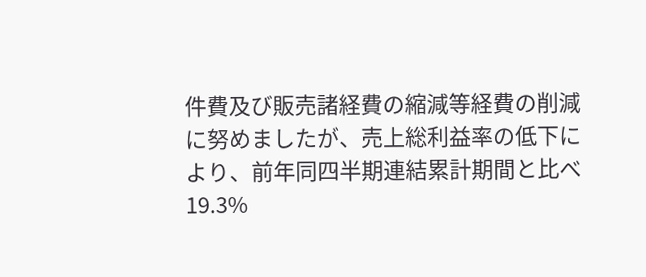件費及び販売諸経費の縮減等経費の削減に努めましたが、売上総利益率の低下により、前年同四半期連結累計期間と比べ19.3%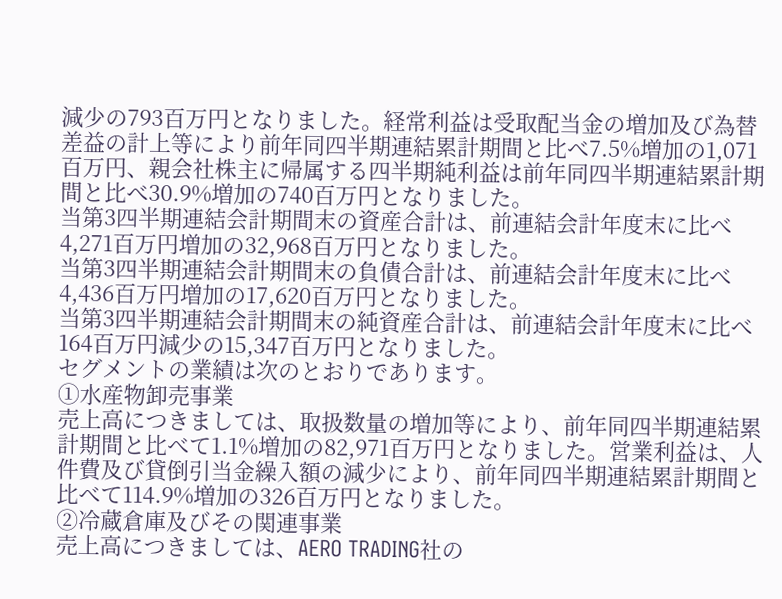減少の793百万円となりました。経常利益は受取配当金の増加及び為替差益の計上等により前年同四半期連結累計期間と比べ7.5%増加の1,071百万円、親会社株主に帰属する四半期純利益は前年同四半期連結累計期間と比べ30.9%増加の740百万円となりました。
当第3四半期連結会計期間末の資産合計は、前連結会計年度末に比べ4,271百万円増加の32,968百万円となりました。
当第3四半期連結会計期間末の負債合計は、前連結会計年度末に比べ4,436百万円増加の17,620百万円となりました。
当第3四半期連結会計期間末の純資産合計は、前連結会計年度末に比べ164百万円減少の15,347百万円となりました。
セグメントの業績は次のとおりであります。
①水産物卸売事業
売上高につきましては、取扱数量の増加等により、前年同四半期連結累計期間と比べて1.1%増加の82,971百万円となりました。営業利益は、人件費及び貸倒引当金繰入額の減少により、前年同四半期連結累計期間と比べて114.9%増加の326百万円となりました。
②冷蔵倉庫及びその関連事業
売上高につきましては、AERO TRADING社の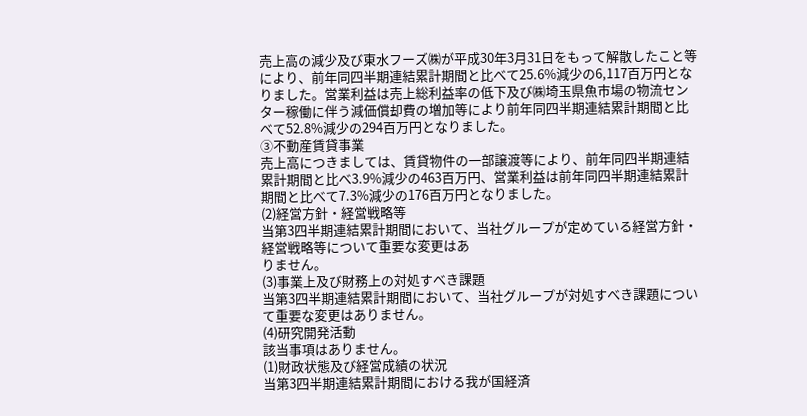売上高の減少及び東水フーズ㈱が平成30年3月31日をもって解散したこと等により、前年同四半期連結累計期間と比べて25.6%減少の6,117百万円となりました。営業利益は売上総利益率の低下及び㈱埼玉県魚市場の物流センター稼働に伴う減価償却費の増加等により前年同四半期連結累計期間と比べて52.8%減少の294百万円となりました。
③不動産賃貸事業
売上高につきましては、賃貸物件の一部譲渡等により、前年同四半期連結累計期間と比べ3.9%減少の463百万円、営業利益は前年同四半期連結累計期間と比べて7.3%減少の176百万円となりました。
(2)経営方針・経営戦略等
当第3四半期連結累計期間において、当社グループが定めている経営方針・経営戦略等について重要な変更はあ
りません。
(3)事業上及び財務上の対処すべき課題
当第3四半期連結累計期間において、当社グループが対処すべき課題について重要な変更はありません。
(4)研究開発活動
該当事項はありません。
(1)財政状態及び経営成績の状況
当第3四半期連結累計期間における我が国経済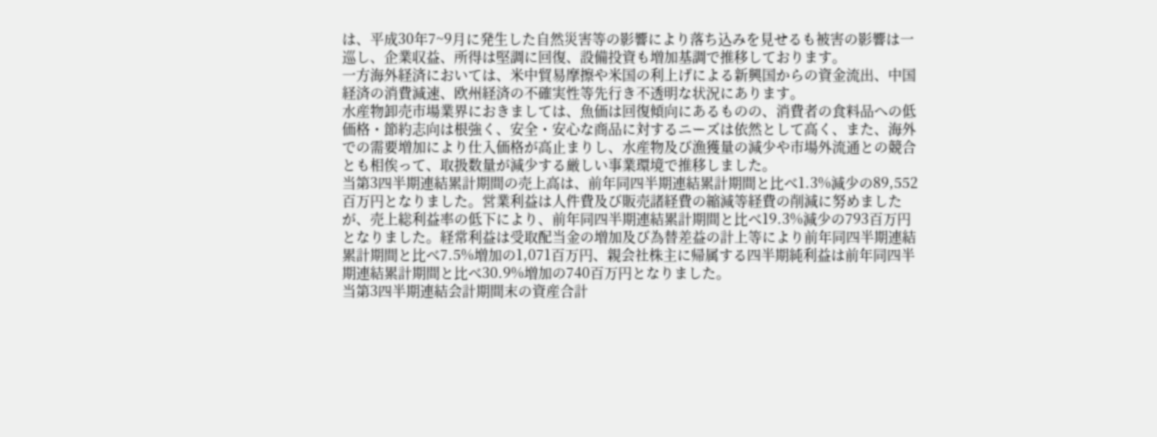は、平成30年7~9月に発生した自然災害等の影響により落ち込みを見せるも被害の影響は一巡し、企業収益、所得は堅調に回復、設備投資も増加基調で推移しております。
一方海外経済においては、米中貿易摩擦や米国の利上げによる新興国からの資金流出、中国経済の消費減速、欧州経済の不確実性等先行き不透明な状況にあります。
水産物卸売市場業界におきましては、魚価は回復傾向にあるものの、消費者の食料品への低価格・節約志向は根強く、安全・安心な商品に対するニーズは依然として高く、また、海外での需要増加により仕入価格が高止まりし、水産物及び漁獲量の減少や市場外流通との競合とも相俟って、取扱数量が減少する厳しい事業環境で推移しました。
当第3四半期連結累計期間の売上高は、前年同四半期連結累計期間と比べ1.3%減少の89,552百万円となりました。営業利益は人件費及び販売諸経費の縮減等経費の削減に努めましたが、売上総利益率の低下により、前年同四半期連結累計期間と比べ19.3%減少の793百万円となりました。経常利益は受取配当金の増加及び為替差益の計上等により前年同四半期連結累計期間と比べ7.5%増加の1,071百万円、親会社株主に帰属する四半期純利益は前年同四半期連結累計期間と比べ30.9%増加の740百万円となりました。
当第3四半期連結会計期間末の資産合計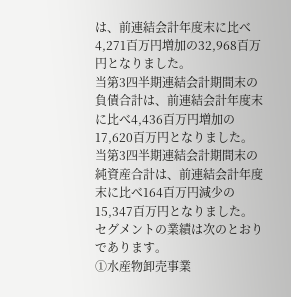は、前連結会計年度末に比べ4,271百万円増加の32,968百万円となりました。
当第3四半期連結会計期間末の負債合計は、前連結会計年度末に比べ4,436百万円増加の17,620百万円となりました。
当第3四半期連結会計期間末の純資産合計は、前連結会計年度末に比べ164百万円減少の15,347百万円となりました。
セグメントの業績は次のとおりであります。
①水産物卸売事業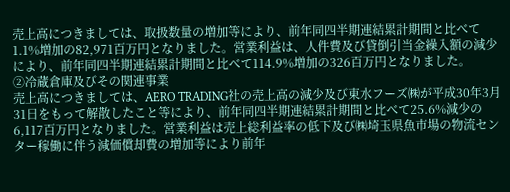売上高につきましては、取扱数量の増加等により、前年同四半期連結累計期間と比べて1.1%増加の82,971百万円となりました。営業利益は、人件費及び貸倒引当金繰入額の減少により、前年同四半期連結累計期間と比べて114.9%増加の326百万円となりました。
②冷蔵倉庫及びその関連事業
売上高につきましては、AERO TRADING社の売上高の減少及び東水フーズ㈱が平成30年3月31日をもって解散したこと等により、前年同四半期連結累計期間と比べて25.6%減少の6,117百万円となりました。営業利益は売上総利益率の低下及び㈱埼玉県魚市場の物流センター稼働に伴う減価償却費の増加等により前年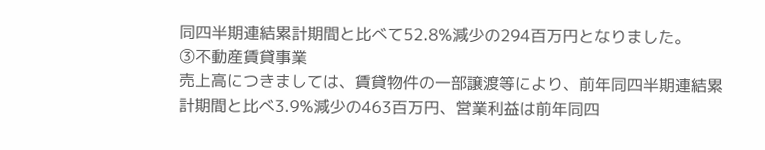同四半期連結累計期間と比べて52.8%減少の294百万円となりました。
③不動産賃貸事業
売上高につきましては、賃貸物件の一部譲渡等により、前年同四半期連結累計期間と比べ3.9%減少の463百万円、営業利益は前年同四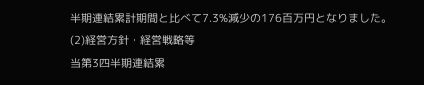半期連結累計期間と比べて7.3%減少の176百万円となりました。
(2)経営方針・経営戦略等
当第3四半期連結累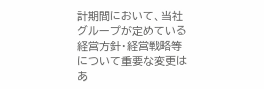計期間において、当社グループが定めている経営方針・経営戦略等について重要な変更はあ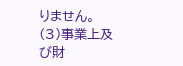りません。
(3)事業上及び財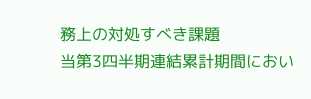務上の対処すべき課題
当第3四半期連結累計期間におい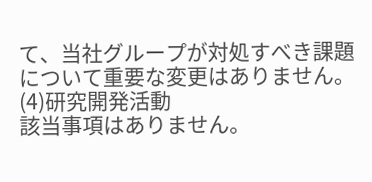て、当社グループが対処すべき課題について重要な変更はありません。
(4)研究開発活動
該当事項はありません。